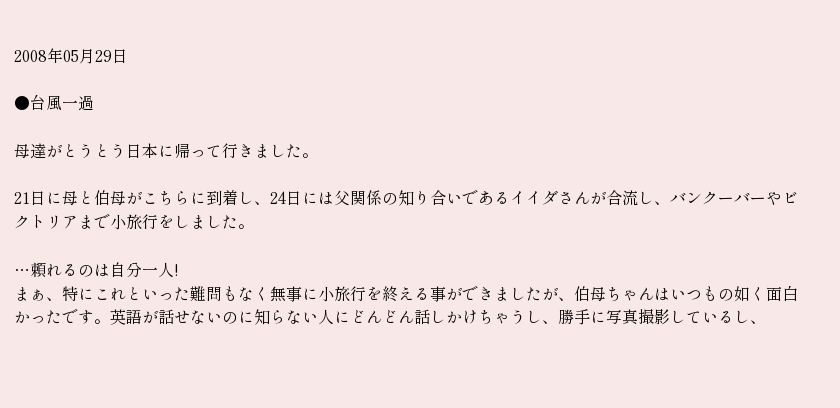2008年05月29日

●台風一過

母達がとうとう日本に帰って行きました。

21日に母と伯母がこちらに到着し、24日には父関係の知り合いであるイイダさんが合流し、バンクーバーやビクトリアまで小旅行をしました。

…頼れるのは自分一人!
まぁ、特にこれといった難問もなく無事に小旅行を終える事ができましたが、伯母ちゃんはいつもの如く面白かったです。英語が話せないのに知らない人にどんどん話しかけちゃうし、勝手に写真撮影しているし、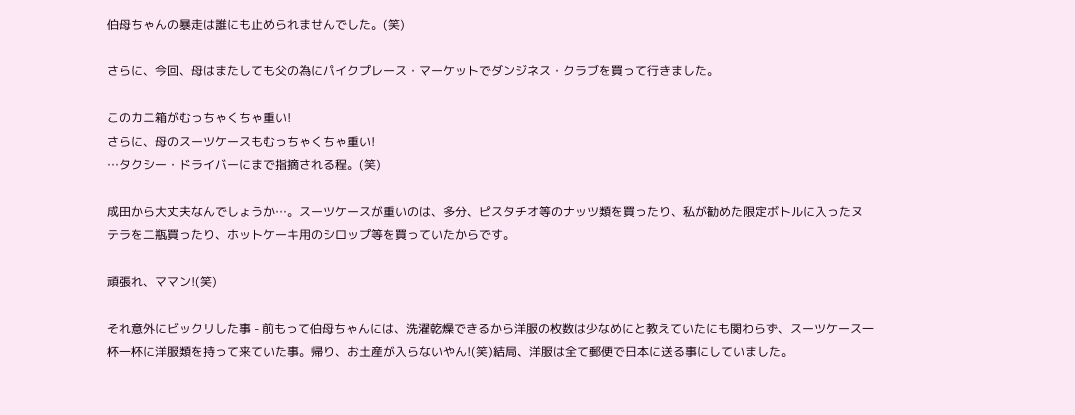伯母ちゃんの暴走は誰にも止められませんでした。(笑)

さらに、今回、母はまたしても父の為にパイクプレース・マーケットでダンジネス・クラブを買って行きました。

このカニ箱がむっちゃくちゃ重い!
さらに、母のスーツケースもむっちゃくちゃ重い!
…タクシー・ドライバーにまで指摘される程。(笑)

成田から大丈夫なんでしょうか…。スーツケースが重いのは、多分、ピスタチオ等のナッツ類を買ったり、私が勧めた限定ボトルに入ったヌテラを二瓶買ったり、ホットケーキ用のシロップ等を買っていたからです。

頑張れ、ママン!(笑)

それ意外にビックリした事 - 前もって伯母ちゃんには、洗濯乾燥できるから洋服の枚数は少なめにと教えていたにも関わらず、スーツケース一杯一杯に洋服類を持って来ていた事。帰り、お土産が入らないやん!(笑)結局、洋服は全て郵便で日本に送る事にしていました。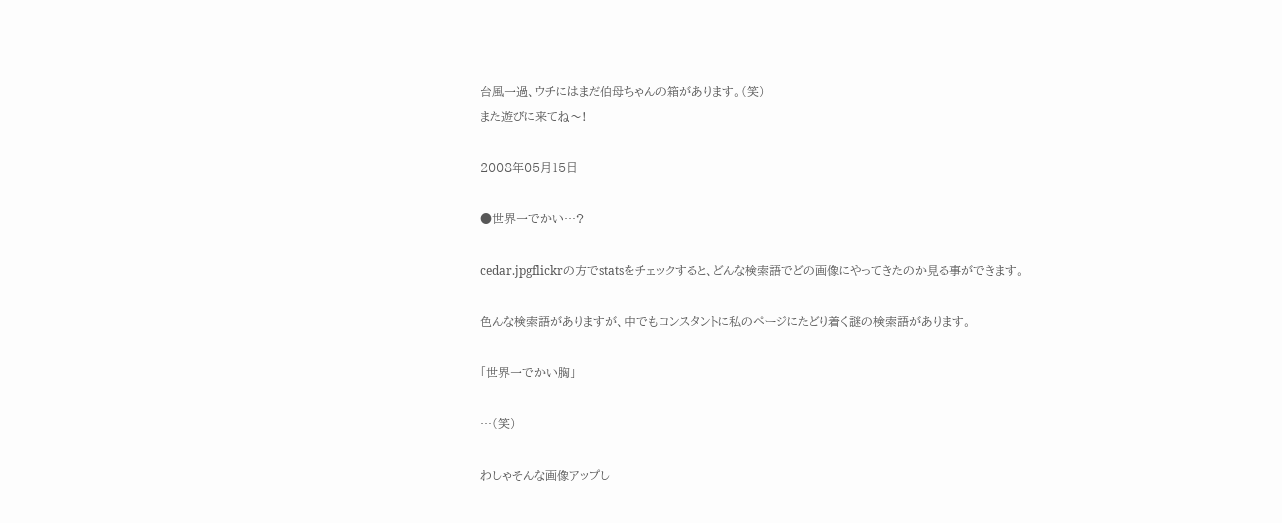台風一過、ウチにはまだ伯母ちゃんの箱があります。(笑)
また遊びに来てね〜!

2008年05月15日

●世界一でかい…?

cedar.jpgflickrの方でstatsをチェックすると、どんな検索語でどの画像にやってきたのか見る事ができます。

色んな検索語がありますが、中でもコンスタントに私のページにたどり着く謎の検索語があります。

「世界一でかい胸」

…(笑)

わしゃそんな画像アップし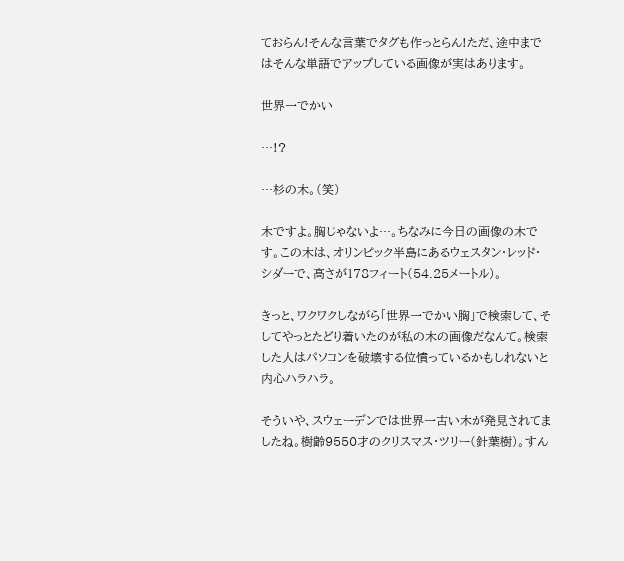ておらん!そんな言葉でタグも作っとらん!ただ、途中まではそんな単語でアップしている画像が実はあります。

世界一でかい

…!?

…杉の木。(笑)

木ですよ。胸じゃないよ…。ちなみに今日の画像の木です。この木は、オリンピック半島にあるウェスタン・レッド・シダーで、高さが178フィート(54.25メートル)。

きっと、ワクワクしながら「世界一でかい胸」で検索して、そしてやっとたどり着いたのが私の木の画像だなんて。検索した人はパソコンを破壊する位憤っているかもしれないと内心ハラハラ。

そういや、スウェーデンでは世界一古い木が発見されてましたね。樹齢9550才のクリスマス・ツリー(針葉樹)。すん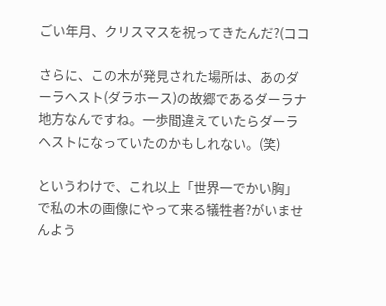ごい年月、クリスマスを祝ってきたんだ?(ココ

さらに、この木が発見された場所は、あのダーラヘスト(ダラホース)の故郷であるダーラナ地方なんですね。一歩間違えていたらダーラヘストになっていたのかもしれない。(笑)

というわけで、これ以上「世界一でかい胸」で私の木の画像にやって来る犠牲者?がいませんよう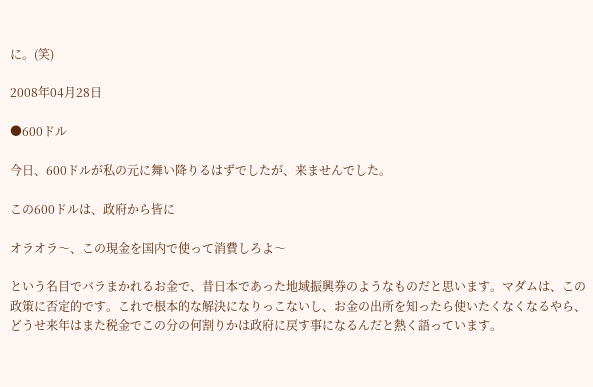に。(笑)

2008年04月28日

●600ドル

今日、600ドルが私の元に舞い降りるはずでしたが、来ませんでした。

この600ドルは、政府から皆に

オラオラ〜、この現金を国内で使って消費しろよ〜

という名目でバラまかれるお金で、昔日本であった地域振興券のようなものだと思います。マダムは、この政策に否定的です。これで根本的な解決になりっこないし、お金の出所を知ったら使いたくなくなるやら、どうせ来年はまた税金でこの分の何割りかは政府に戻す事になるんだと熱く語っています。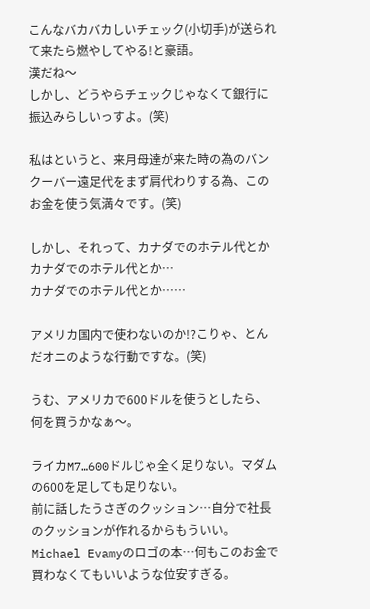こんなバカバカしいチェック(小切手)が送られて来たら燃やしてやる!と豪語。
漢だね〜
しかし、どうやらチェックじゃなくて銀行に振込みらしいっすよ。(笑)

私はというと、来月母達が来た時の為のバンクーバー遠足代をまず肩代わりする為、このお金を使う気満々です。(笑)

しかし、それって、カナダでのホテル代とか
カナダでのホテル代とか…
カナダでのホテル代とか……

アメリカ国内で使わないのか!?こりゃ、とんだオニのような行動ですな。(笑)

うむ、アメリカで600ドルを使うとしたら、何を買うかなぁ〜。

ライカM7…600ドルじゃ全く足りない。マダムの600を足しても足りない。
前に話したうさぎのクッション…自分で社長のクッションが作れるからもういい。
Michael Evamyのロゴの本…何もこのお金で買わなくてもいいような位安すぎる。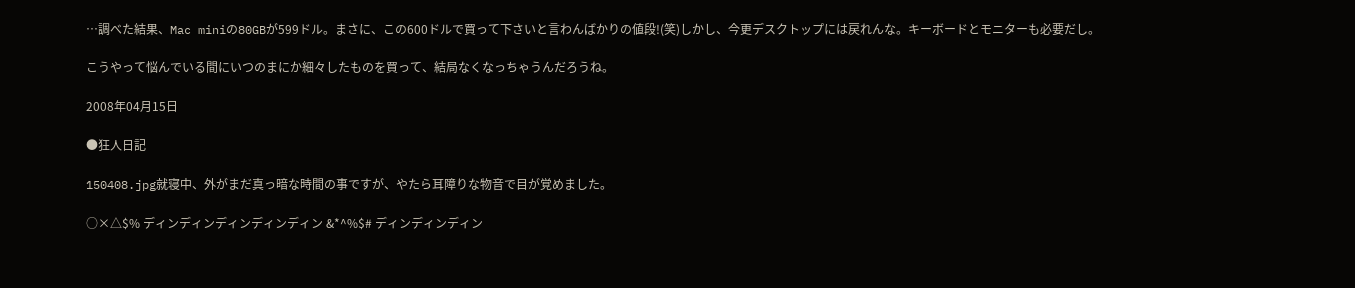…調べた結果、Mac miniの80GBが599ドル。まさに、この600ドルで買って下さいと言わんばかりの値段!(笑)しかし、今更デスクトップには戻れんな。キーボードとモニターも必要だし。

こうやって悩んでいる間にいつのまにか細々したものを買って、結局なくなっちゃうんだろうね。

2008年04月15日

●狂人日記

150408.jpg就寝中、外がまだ真っ暗な時間の事ですが、やたら耳障りな物音で目が覚めました。

○×△$% ディンディンディンディンディン &*^%$# ディンディンディン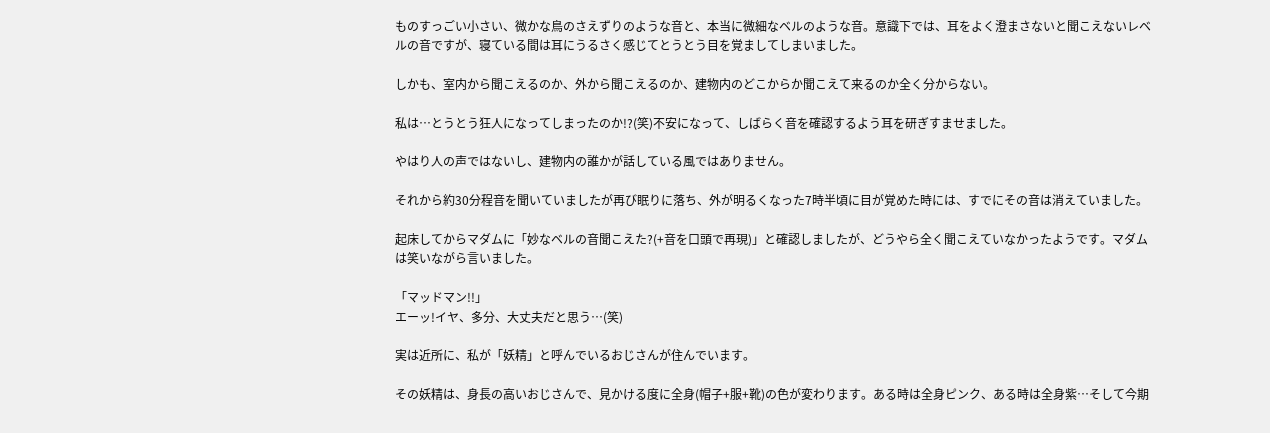ものすっごい小さい、微かな鳥のさえずりのような音と、本当に微細なベルのような音。意識下では、耳をよく澄まさないと聞こえないレベルの音ですが、寝ている間は耳にうるさく感じてとうとう目を覚ましてしまいました。

しかも、室内から聞こえるのか、外から聞こえるのか、建物内のどこからか聞こえて来るのか全く分からない。

私は…とうとう狂人になってしまったのか!?(笑)不安になって、しばらく音を確認するよう耳を研ぎすませました。

やはり人の声ではないし、建物内の誰かが話している風ではありません。

それから約30分程音を聞いていましたが再び眠りに落ち、外が明るくなった7時半頃に目が覚めた時には、すでにその音は消えていました。

起床してからマダムに「妙なベルの音聞こえた?(+音を口頭で再現)」と確認しましたが、どうやら全く聞こえていなかったようです。マダムは笑いながら言いました。

「マッドマン!!」
エーッ!イヤ、多分、大丈夫だと思う…(笑)

実は近所に、私が「妖精」と呼んでいるおじさんが住んでいます。

その妖精は、身長の高いおじさんで、見かける度に全身(帽子+服+靴)の色が変わります。ある時は全身ピンク、ある時は全身紫…そして今期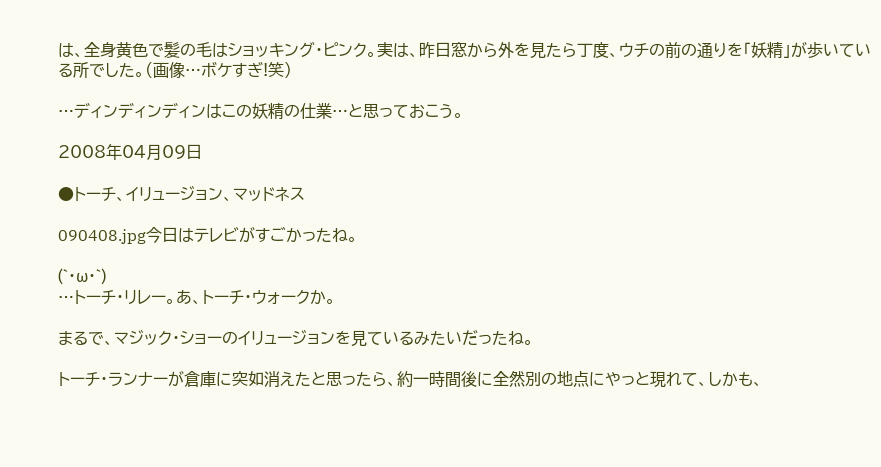は、全身黄色で髪の毛はショッキング・ピンク。実は、昨日窓から外を見たら丁度、ウチの前の通りを「妖精」が歩いている所でした。(画像…ボケすぎ!笑)

…ディンディンディンはこの妖精の仕業…と思っておこう。

2008年04月09日

●トーチ、イリュージョン、マッドネス

090408.jpg今日はテレビがすごかったね。

(`・ω・`)
…トーチ・リレー。あ、トーチ・ウォークか。

まるで、マジック・ショーのイリュージョンを見ているみたいだったね。

トーチ・ランナーが倉庫に突如消えたと思ったら、約一時間後に全然別の地点にやっと現れて、しかも、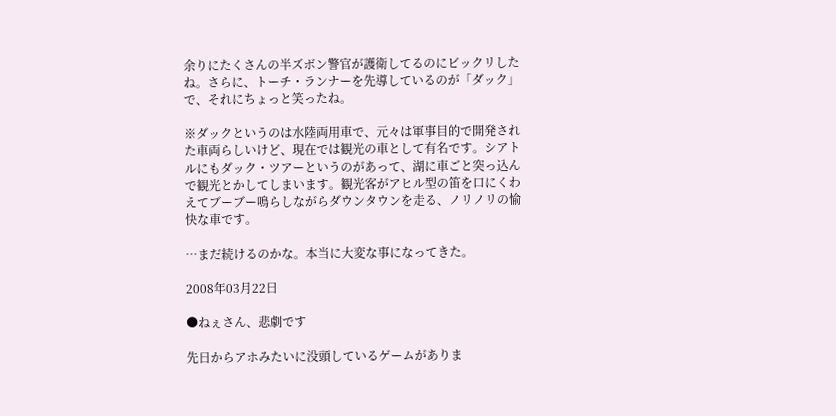余りにたくさんの半ズボン警官が護衛してるのにビックリしたね。さらに、トーチ・ランナーを先導しているのが「ダック」で、それにちょっと笑ったね。

※ダックというのは水陸両用車で、元々は軍事目的で開発された車両らしいけど、現在では観光の車として有名です。シアトルにもダック・ツアーというのがあって、湖に車ごと突っ込んで観光とかしてしまいます。観光客がアヒル型の笛を口にくわえてブーブー鳴らしながらダウンタウンを走る、ノリノリの愉快な車です。

…まだ続けるのかな。本当に大変な事になってきた。

2008年03月22日

●ねぇさん、悲劇です

先日からアホみたいに没頭しているゲームがありま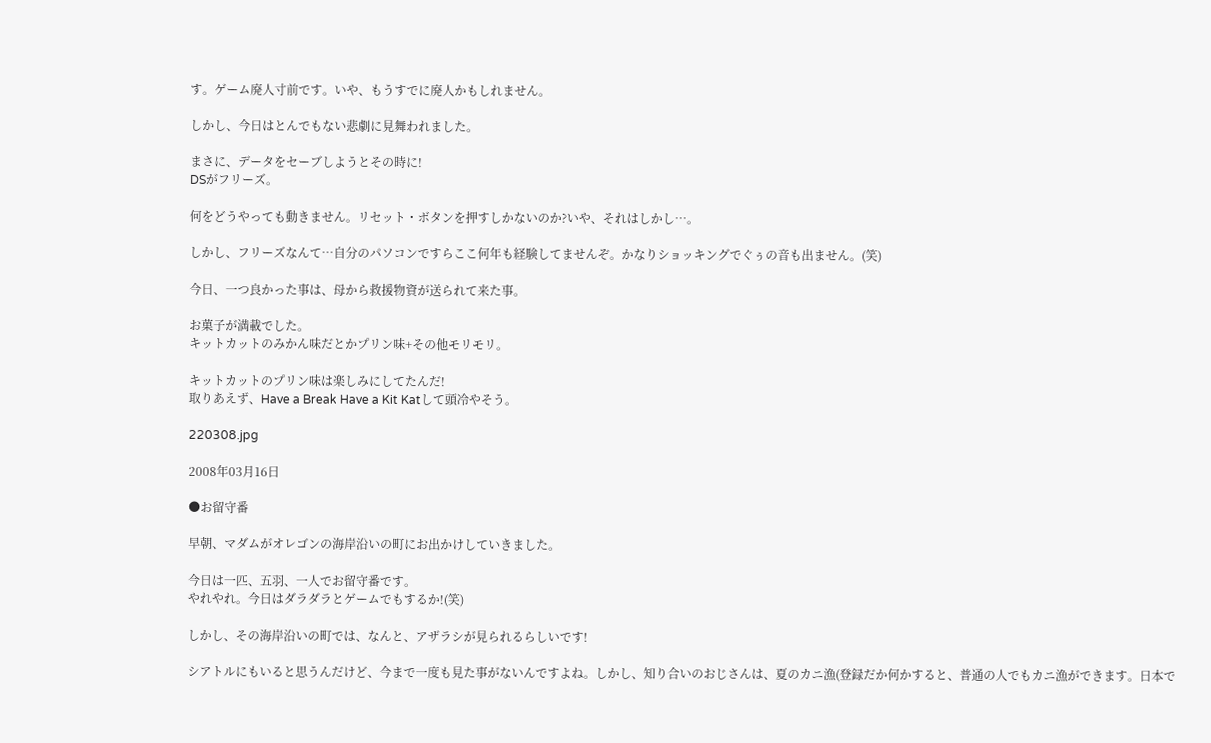す。ゲーム廃人寸前です。いや、もうすでに廃人かもしれません。

しかし、今日はとんでもない悲劇に見舞われました。

まさに、データをセーブしようとその時に!
DSがフリーズ。

何をどうやっても動きません。リセット・ボタンを押すしかないのか?いや、それはしかし…。

しかし、フリーズなんて…自分のパソコンですらここ何年も経験してませんぞ。かなりショッキングでぐぅの音も出ません。(笑)

今日、一つ良かった事は、母から救援物資が送られて来た事。

お菓子が満載でした。
キットカットのみかん味だとかプリン味+その他モリモリ。

キットカットのプリン味は楽しみにしてたんだ!
取りあえず、Have a Break Have a Kit Katして頭冷やそう。

220308.jpg

2008年03月16日

●お留守番

早朝、マダムがオレゴンの海岸沿いの町にお出かけしていきました。

今日は一匹、五羽、一人でお留守番です。
やれやれ。今日はダラダラとゲームでもするか!(笑)

しかし、その海岸沿いの町では、なんと、アザラシが見られるらしいです!

シアトルにもいると思うんだけど、今まで一度も見た事がないんですよね。しかし、知り合いのおじさんは、夏のカニ漁(登録だか何かすると、普通の人でもカニ漁ができます。日本で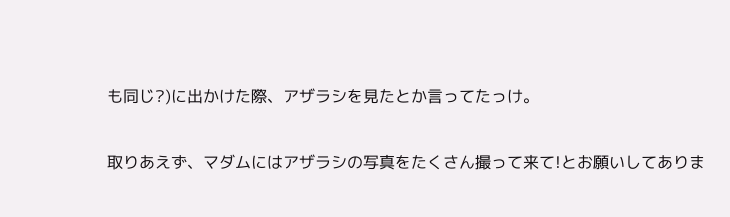も同じ?)に出かけた際、アザラシを見たとか言ってたっけ。

取りあえず、マダムにはアザラシの写真をたくさん撮って来て!とお願いしてありま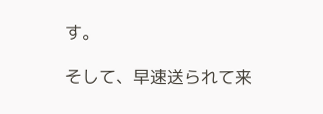す。

そして、早速送られて来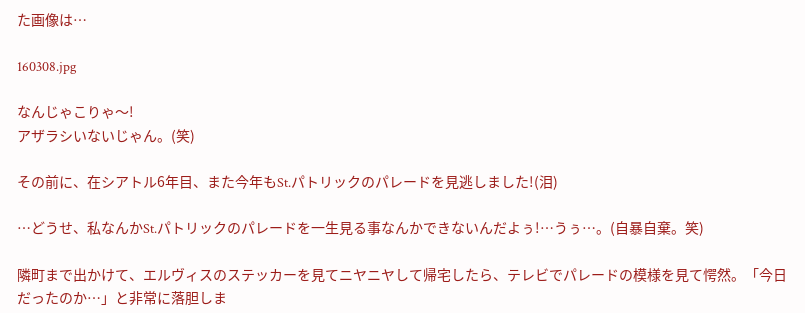た画像は…

160308.jpg

なんじゃこりゃ〜!
アザラシいないじゃん。(笑)

その前に、在シアトル6年目、また今年もSt.パトリックのパレードを見逃しました!(泪)

…どうせ、私なんかSt.パトリックのパレードを一生見る事なんかできないんだよぅ!…うぅ…。(自暴自棄。笑)

隣町まで出かけて、エルヴィスのステッカーを見てニヤニヤして帰宅したら、テレビでパレードの模様を見て愕然。「今日だったのか…」と非常に落胆しま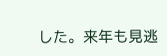した。来年も見逃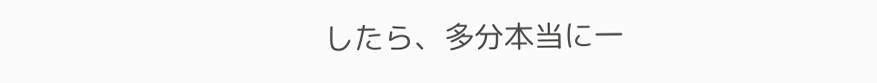したら、多分本当に一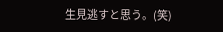生見逃すと思う。(笑)